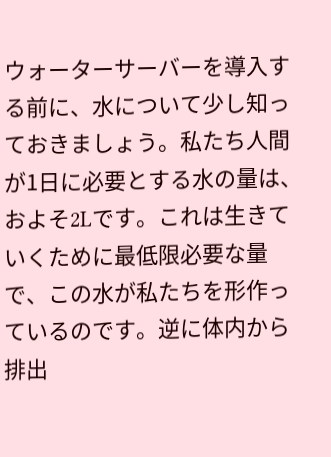ウォーターサーバーを導入する前に、水について少し知っておきましょう。私たち人間が1日に必要とする水の量は、およそ2Lです。これは生きていくために最低限必要な量で、この水が私たちを形作っているのです。逆に体内から排出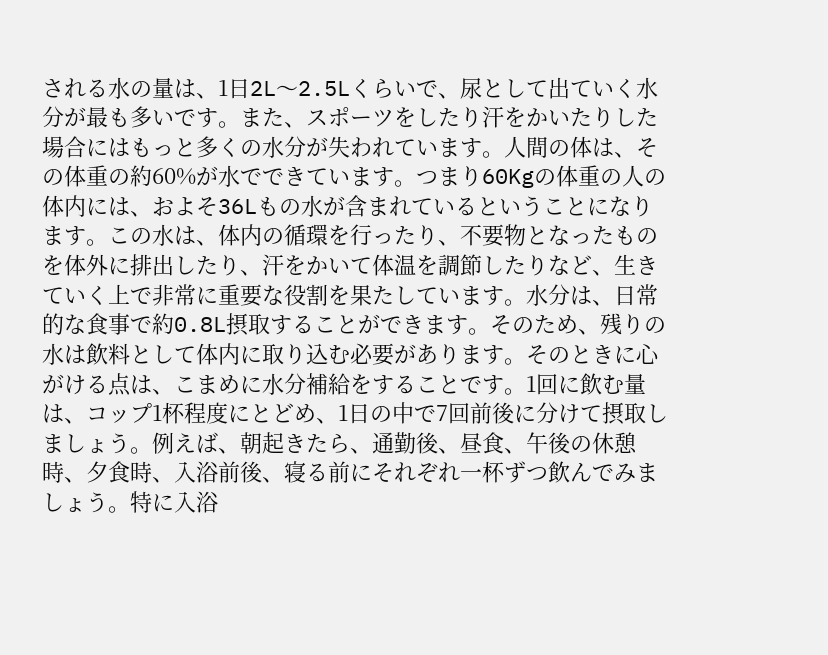される水の量は、1日2L〜2.5Lくらいで、尿として出ていく水分が最も多いです。また、スポーツをしたり汗をかいたりした場合にはもっと多くの水分が失われています。人間の体は、その体重の約60%が水でできています。つまり60Kgの体重の人の体内には、およそ36Lもの水が含まれているということになります。この水は、体内の循環を行ったり、不要物となったものを体外に排出したり、汗をかいて体温を調節したりなど、生きていく上で非常に重要な役割を果たしています。水分は、日常的な食事で約0.8L摂取することができます。そのため、残りの水は飲料として体内に取り込む必要があります。そのときに心がける点は、こまめに水分補給をすることです。1回に飲む量は、コップ1杯程度にとどめ、1日の中で7回前後に分けて摂取しましょう。例えば、朝起きたら、通勤後、昼食、午後の休憩時、夕食時、入浴前後、寝る前にそれぞれ一杯ずつ飲んでみましょう。特に入浴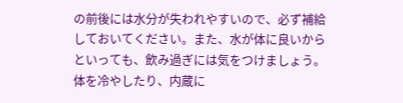の前後には水分が失われやすいので、必ず補給しておいてください。また、水が体に良いからといっても、飲み過ぎには気をつけましょう。 体を冷やしたり、内蔵に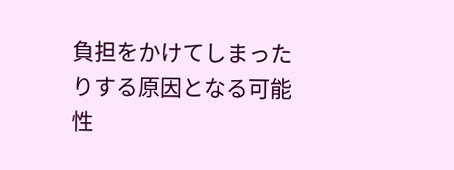負担をかけてしまったりする原因となる可能性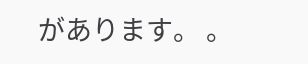があります。 。